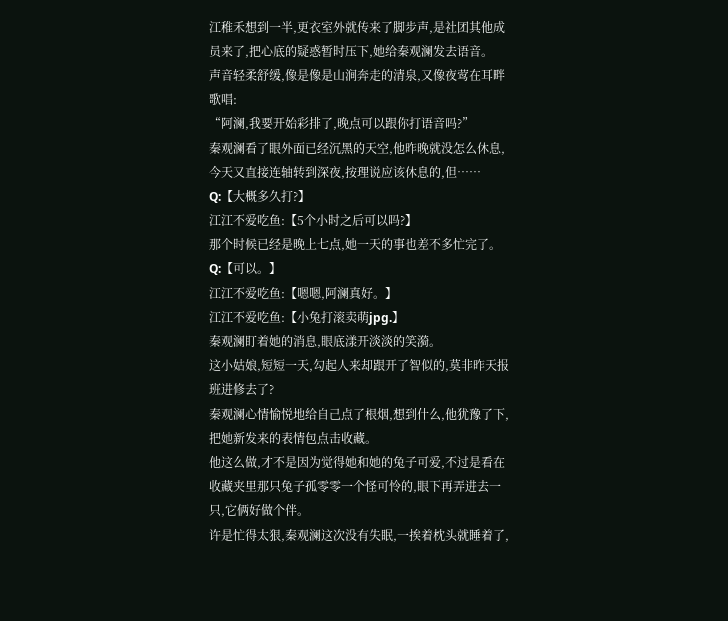江稚禾想到一半,更衣室外就传来了脚步声,是社团其他成员来了,把心底的疑惑暂时压下,她给秦观澜发去语音。
声音轻柔舒缓,像是像是山涧奔走的清泉,又像夜莺在耳畔歌唱:
“阿澜,我要开始彩排了,晚点可以跟你打语音吗?”
秦观澜看了眼外面已经沉黑的天空,他昨晚就没怎么休息,今天又直接连轴转到深夜,按理说应该休息的,但……
Q:【大概多久打?】
江江不爱吃鱼:【5个小时之后可以吗?】
那个时候已经是晚上七点,她一天的事也差不多忙完了。
Q:【可以。】
江江不爱吃鱼:【嗯嗯,阿澜真好。】
江江不爱吃鱼:【小兔打滚卖萌jpg.】
秦观澜盯着她的消息,眼底漾开淡淡的笑漪。
这小姑娘,短短一天,勾起人来却跟开了智似的,莫非昨天报班进修去了?
秦观澜心情愉悦地给自己点了根烟,想到什么,他犹豫了下,把她新发来的表情包点击收藏。
他这么做,才不是因为觉得她和她的兔子可爱,不过是看在收藏夹里那只兔子孤零零一个怪可怜的,眼下再弄进去一只,它俩好做个伴。
许是忙得太狠,秦观澜这次没有失眠,一挨着枕头就睡着了,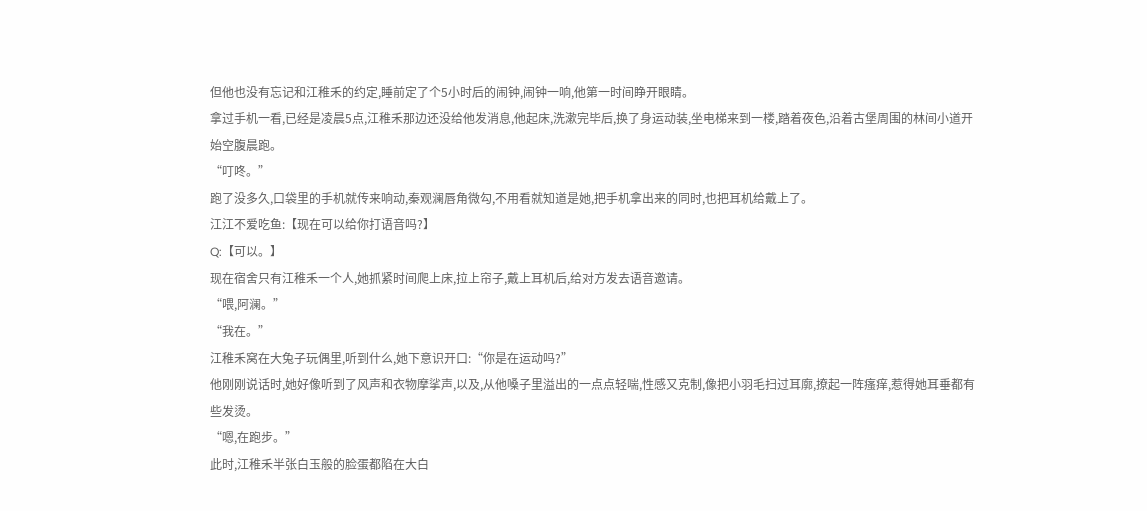但他也没有忘记和江稚禾的约定,睡前定了个5小时后的闹钟,闹钟一响,他第一时间睁开眼睛。
拿过手机一看,已经是凌晨5点,江稚禾那边还没给他发消息,他起床,洗漱完毕后,换了身运动装,坐电梯来到一楼,踏着夜色,沿着古堡周围的林间小道开始空腹晨跑。
“叮咚。”
跑了没多久,口袋里的手机就传来响动,秦观澜唇角微勾,不用看就知道是她,把手机拿出来的同时,也把耳机给戴上了。
江江不爱吃鱼:【现在可以给你打语音吗?】
Q:【可以。】
现在宿舍只有江稚禾一个人,她抓紧时间爬上床,拉上帘子,戴上耳机后,给对方发去语音邀请。
“喂,阿澜。”
“我在。”
江稚禾窝在大兔子玩偶里,听到什么,她下意识开口:“你是在运动吗?”
他刚刚说话时,她好像听到了风声和衣物摩挲声,以及,从他嗓子里溢出的一点点轻喘,性感又克制,像把小羽毛扫过耳廓,撩起一阵瘙痒,惹得她耳垂都有些发烫。
“嗯,在跑步。”
此时,江稚禾半张白玉般的脸蛋都陷在大白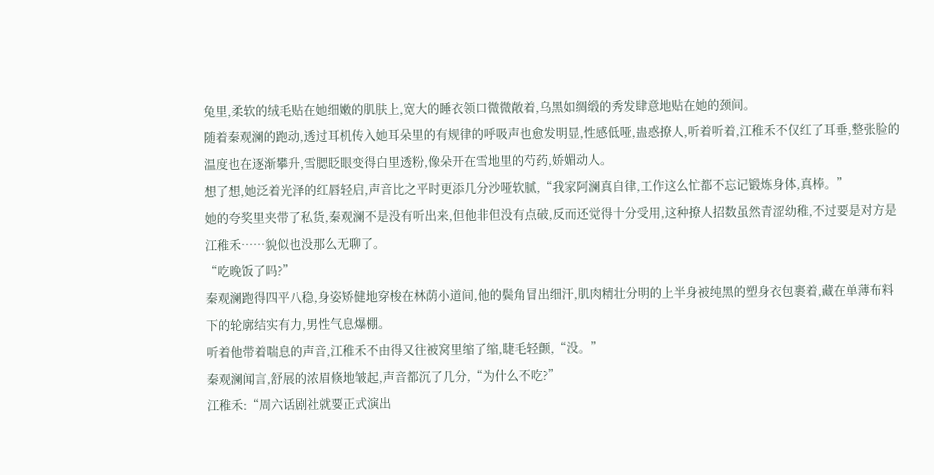兔里,柔软的绒毛贴在她细嫩的肌肤上,宽大的睡衣领口微微敞着,乌黑如绸缎的秀发肆意地贴在她的颈间。
随着秦观澜的跑动,透过耳机传入她耳朵里的有规律的呼吸声也愈发明显,性感低哑,蛊惑撩人,听着听着,江稚禾不仅红了耳垂,整张脸的温度也在逐渐攀升,雪腮眨眼变得白里透粉,像朵开在雪地里的芍药,娇媚动人。
想了想,她泛着光泽的红唇轻启,声音比之平时更添几分沙哑软腻,“我家阿澜真自律,工作这么忙都不忘记锻炼身体,真棒。”
她的夸奖里夹带了私货,秦观澜不是没有听出来,但他非但没有点破,反而还觉得十分受用,这种撩人招数虽然青涩幼稚,不过要是对方是江稚禾……貌似也没那么无聊了。
“吃晚饭了吗?”
秦观澜跑得四平八稳,身姿矫健地穿梭在林荫小道间,他的鬓角冒出细汗,肌肉精壮分明的上半身被纯黑的塑身衣包裹着,藏在单薄布料下的轮廓结实有力,男性气息爆棚。
听着他带着喘息的声音,江稚禾不由得又往被窝里缩了缩,睫毛轻颤,“没。”
秦观澜闻言,舒展的浓眉倏地皱起,声音都沉了几分,“为什么不吃?”
江稚禾:“周六话剧社就要正式演出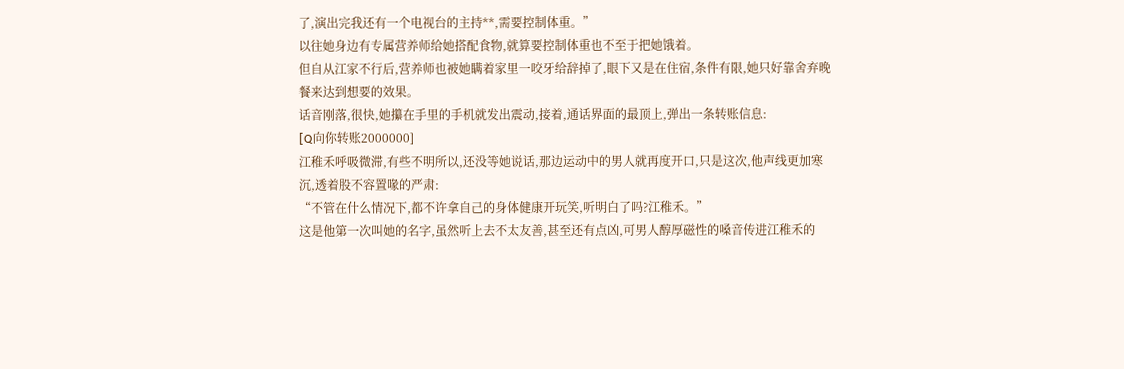了,演出完我还有一个电视台的主持**,需要控制体重。”
以往她身边有专属营养师给她搭配食物,就算要控制体重也不至于把她饿着。
但自从江家不行后,营养师也被她瞒着家里一咬牙给辞掉了,眼下又是在住宿,条件有限,她只好靠舍弃晚餐来达到想要的效果。
话音刚落,很快,她攥在手里的手机就发出震动,接着,通话界面的最顶上,弹出一条转账信息:
[Q向你转账2000000]
江稚禾呼吸微滞,有些不明所以,还没等她说话,那边运动中的男人就再度开口,只是这次,他声线更加寒沉,透着股不容置喙的严肃:
“不管在什么情况下,都不许拿自己的身体健康开玩笑,听明白了吗?江稚禾。”
这是他第一次叫她的名字,虽然听上去不太友善,甚至还有点凶,可男人醇厚磁性的嗓音传进江稚禾的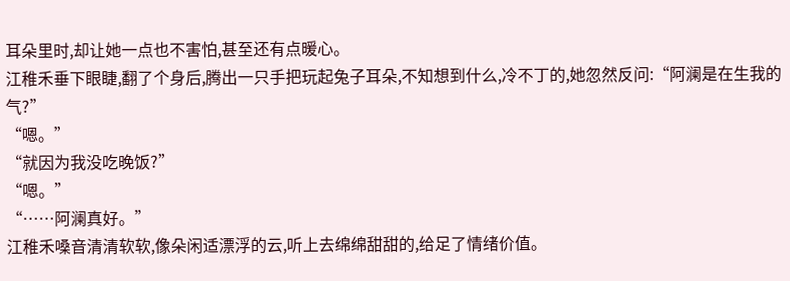耳朵里时,却让她一点也不害怕,甚至还有点暖心。
江稚禾垂下眼睫,翻了个身后,腾出一只手把玩起兔子耳朵,不知想到什么,冷不丁的,她忽然反问:“阿澜是在生我的气?”
“嗯。”
“就因为我没吃晚饭?”
“嗯。”
“……阿澜真好。”
江稚禾嗓音清清软软,像朵闲适漂浮的云,听上去绵绵甜甜的,给足了情绪价值。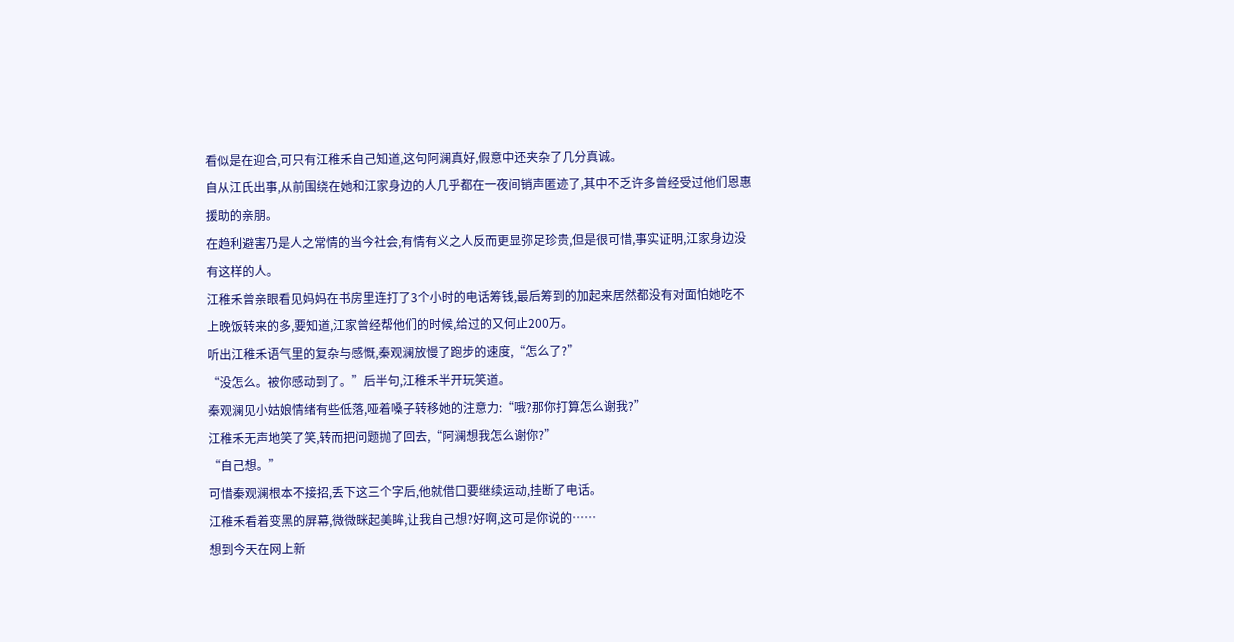看似是在迎合,可只有江稚禾自己知道,这句阿澜真好,假意中还夹杂了几分真诚。
自从江氏出事,从前围绕在她和江家身边的人几乎都在一夜间销声匿迹了,其中不乏许多曾经受过他们恩惠援助的亲朋。
在趋利避害乃是人之常情的当今社会,有情有义之人反而更显弥足珍贵,但是很可惜,事实证明,江家身边没有这样的人。
江稚禾曾亲眼看见妈妈在书房里连打了3个小时的电话筹钱,最后筹到的加起来居然都没有对面怕她吃不上晚饭转来的多,要知道,江家曾经帮他们的时候,给过的又何止200万。
听出江稚禾语气里的复杂与感慨,秦观澜放慢了跑步的速度,“怎么了?”
“没怎么。被你感动到了。”后半句,江稚禾半开玩笑道。
秦观澜见小姑娘情绪有些低落,哑着嗓子转移她的注意力:“哦?那你打算怎么谢我?”
江稚禾无声地笑了笑,转而把问题抛了回去,“阿澜想我怎么谢你?”
“自己想。”
可惜秦观澜根本不接招,丢下这三个字后,他就借口要继续运动,挂断了电话。
江稚禾看着变黑的屏幕,微微眯起美眸,让我自己想?好啊,这可是你说的……
想到今天在网上新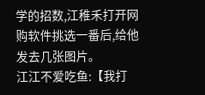学的招数,江稚禾打开网购软件挑选一番后,给他发去几张图片。
江江不爱吃鱼:【我打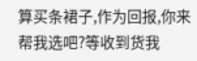算买条裙子,作为回报,你来帮我选吧?等收到货我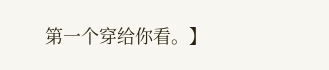第一个穿给你看。】